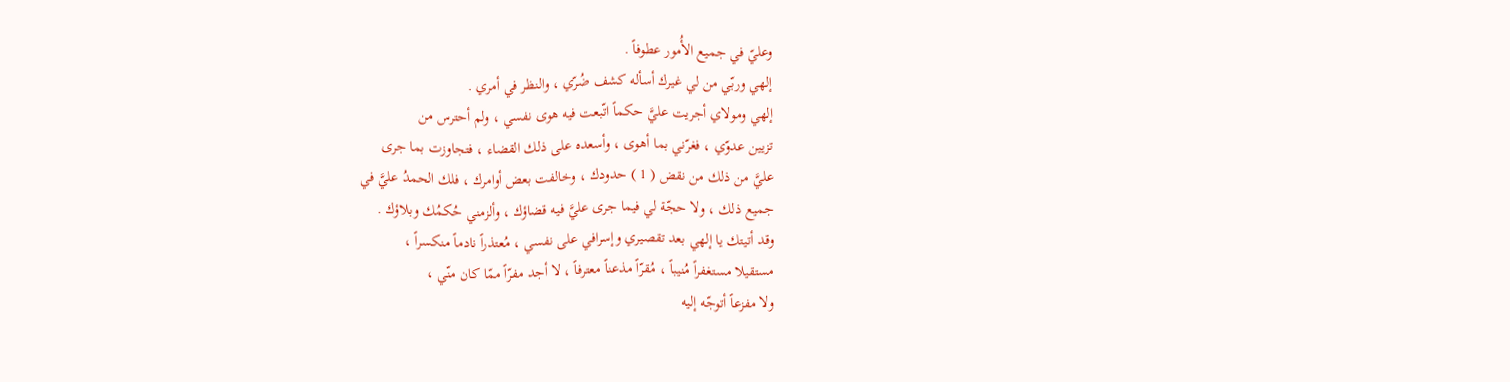وعليّ في جميع الأُمور عطوفاً .
إلهي وربّي من لي غيرك أسأله كشف ضُرّي ، والنظر في أمري .
إلهي ومولاي أجريت عليَّ حكماً اتّبعت فيه هوى نفسي ، ولم أحترس من
تزيين عدوّي ، فغرّني بما أهوى ، وأسعده على ذلك القضاء ، فتجاوزت بما جرى
عليَّ من ذلك من نقض ( 1 ) حدودك ، وخالفت بعض أوامرك ، فلك الحمدُ عليَّ في
جميع ذلك ، ولا حجّة لي فيما جرى عليَّ فيه قضاؤك ، وألزمني حُكمُك وبلاؤك .
وقد أتيتك يا إلهي بعد تقصيري وإسرافي على نفسي ، مُعتذراً نادماً منكسراً ،
مستقيلا مستغفراً مُنيباً ، مُقرّاً مذعناً معترفاً ، لا أجد مفرّاً ممّا كان منّي ،
ولا مفزعاً أتوجّه إليه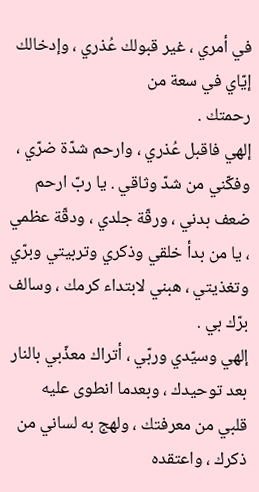في أمري ، غير قبولك عُذري ، وإدخالك إيّاي في سعة من
رحمتك .
إلهي فاقبل عُذري ، وارحم شدّة ضرّي ، وفكّني من شدّ وثاقي . يا ربّ ارحم
ضعف بدني ، ورقّة جلدي ، ودقّة عظمي ، يا من بدأ خلقي وذكري وتربيتي وبرّي
وتغذيتي ، هبني لابتداء كرمك ، وسالف برّك بي .
إلهي وسيّدي وربّي ، أتراك معذّبي بالنار بعد توحيدك ، وبعدما انطوى عليه
قلبي من معرفتك ، ولهج به لساني من ذكرك ، واعتقده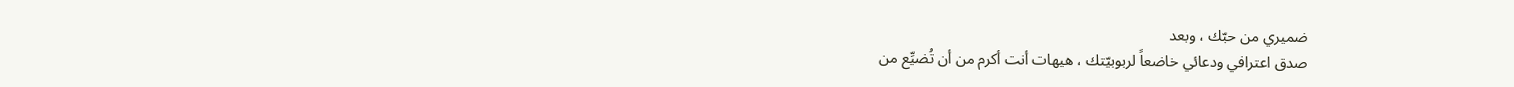ضميري من حبّك ، وبعد
صدق اعترافي ودعائي خاضعاً لربوبيّتك ، هيهات أنت أكرم من أن تُضيِّع من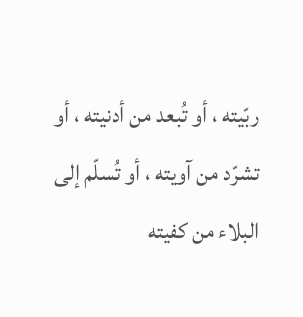ربّيته ، أو تُبعد من أدنيته ، أو تشرّد من آويته ، أو تُسلّم إلى البلاء من كفيته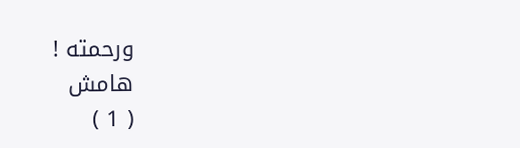ورحمته !
هامش
( 1 )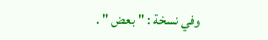وفي نسخة : " بعض " .